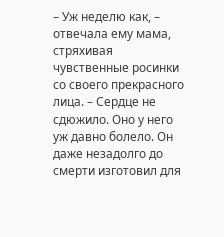– Уж неделю как, – отвечала ему мама, стряхивая чувственные росинки со своего прекрасного лица. – Сердце не сдюжило. Оно у него уж давно болело. Он даже незадолго до смерти изготовил для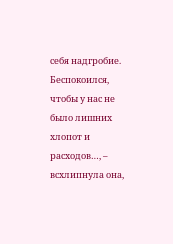себя надгробие. Беспокоился, чтобы у нас не было лишних хлопот и расходов…, – всхлипнула она,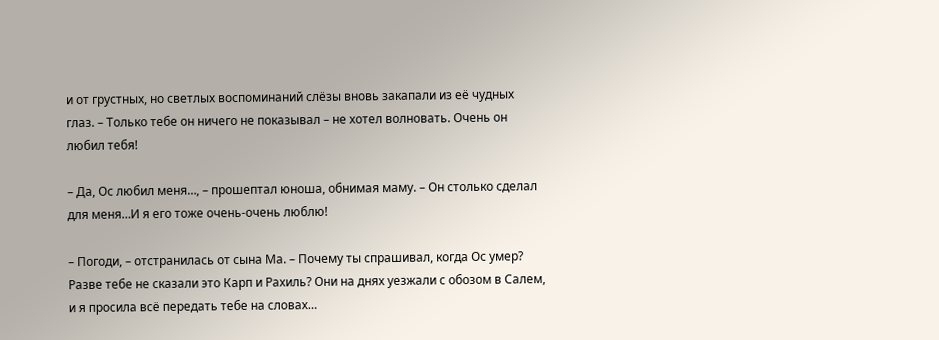и от грустных, но светлых воспоминаний слёзы вновь закапали из её чудных глаз. – Только тебе он ничего не показывал – не хотел волновать. Очень он любил тебя!

– Да, Ос любил меня…, – прошептал юноша, обнимая маму. – Он столько сделал для меня…И я его тоже очень-очень люблю!

– Погоди, – отстранилась от сына Ма. – Почему ты спрашивал, когда Ос умер? Разве тебе не сказали это Карп и Рахиль? Они на днях уезжали с обозом в Салем, и я просила всё передать тебе на словах…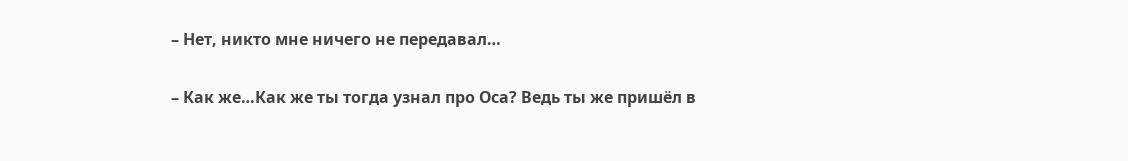– Нет, никто мне ничего не передавал…

– Как же…Как же ты тогда узнал про Оса? Ведь ты же пришёл в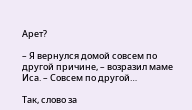Арет?

– Я вернулся домой совсем по другой причине, – возразил маме Иса. – Совсем по другой…

Так, слово за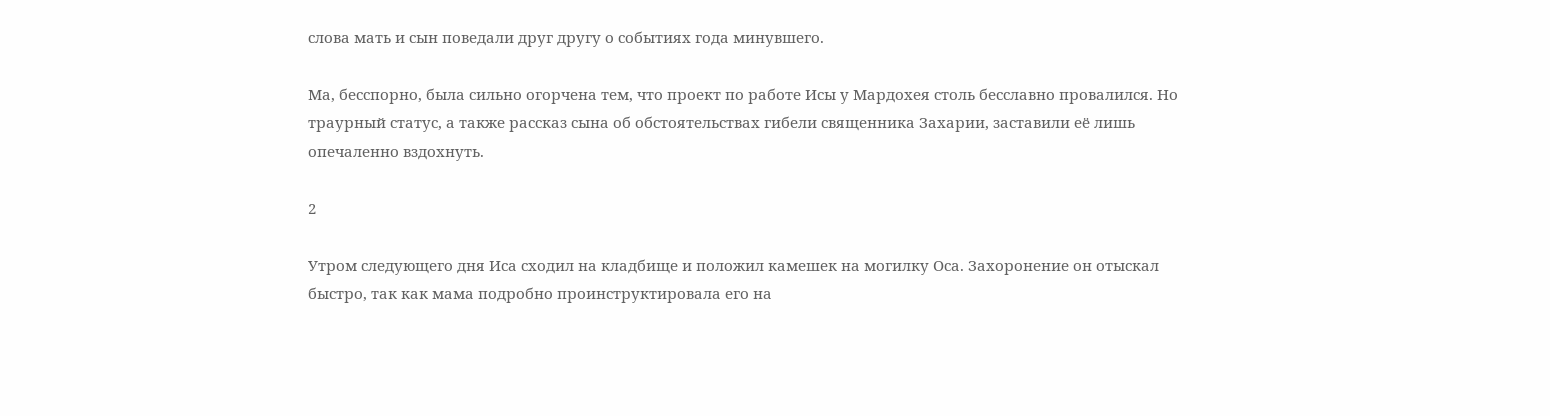слова мать и сын поведали друг другу о событиях года минувшего.

Ма, бесспорно, была сильно огорчена тем, что проект по работе Исы у Мардохея столь бесславно провалился. Но траурный статус, а также рассказ сына об обстоятельствах гибели священника Захарии, заставили её лишь опечаленно вздохнуть.

2

Утром следующего дня Иса сходил на кладбище и положил камешек на могилку Оса. Захоронение он отыскал быстро, так как мама подробно проинструктировала его на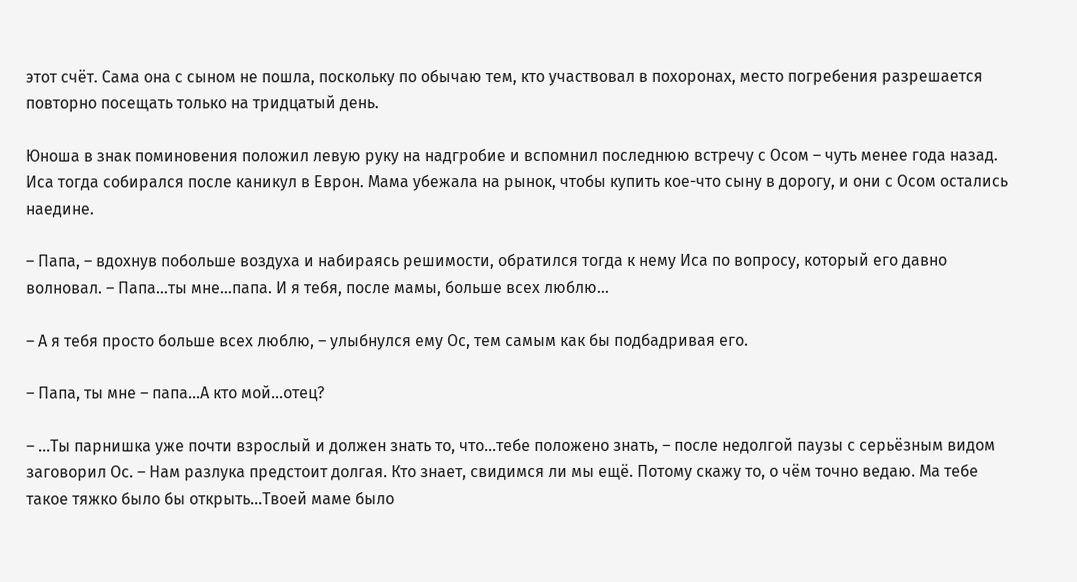этот счёт. Сама она с сыном не пошла, поскольку по обычаю тем, кто участвовал в похоронах, место погребения разрешается повторно посещать только на тридцатый день.

Юноша в знак поминовения положил левую руку на надгробие и вспомнил последнюю встречу с Осом – чуть менее года назад. Иса тогда собирался после каникул в Еврон. Мама убежала на рынок, чтобы купить кое-что сыну в дорогу, и они с Осом остались наедине.

– Папа, – вдохнув побольше воздуха и набираясь решимости, обратился тогда к нему Иса по вопросу, который его давно волновал. – Папа…ты мне…папа. И я тебя, после мамы, больше всех люблю…

– А я тебя просто больше всех люблю, – улыбнулся ему Ос, тем самым как бы подбадривая его.

– Папа, ты мне – папа…А кто мой…отец?

– …Ты парнишка уже почти взрослый и должен знать то, что…тебе положено знать, – после недолгой паузы с серьёзным видом заговорил Ос. – Нам разлука предстоит долгая. Кто знает, свидимся ли мы ещё. Потому скажу то, о чём точно ведаю. Ма тебе такое тяжко было бы открыть…Твоей маме было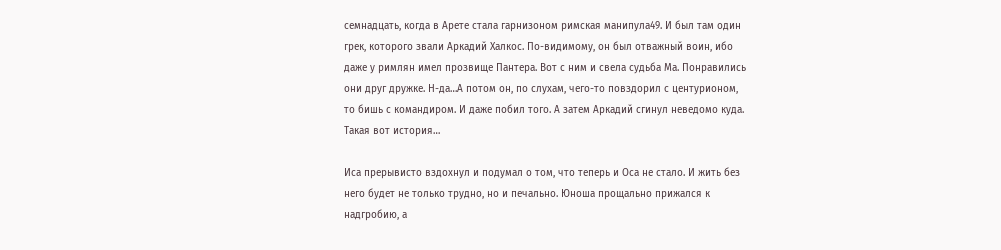семнадцать, когда в Арете стала гарнизоном римская манипула49. И был там один грек, которого звали Аркадий Халкос. По-видимому, он был отважный воин, ибо даже у римлян имел прозвище Пантера. Вот с ним и свела судьба Ма. Понравились они друг дружке. Н-да…А потом он, по слухам, чего-то повздорил с центурионом, то бишь с командиром. И даже побил того. А затем Аркадий сгинул неведомо куда. Такая вот история…

Иса прерывисто вздохнул и подумал о том, что теперь и Оса не стало. И жить без него будет не только трудно, но и печально. Юноша прощально прижался к надгробию, а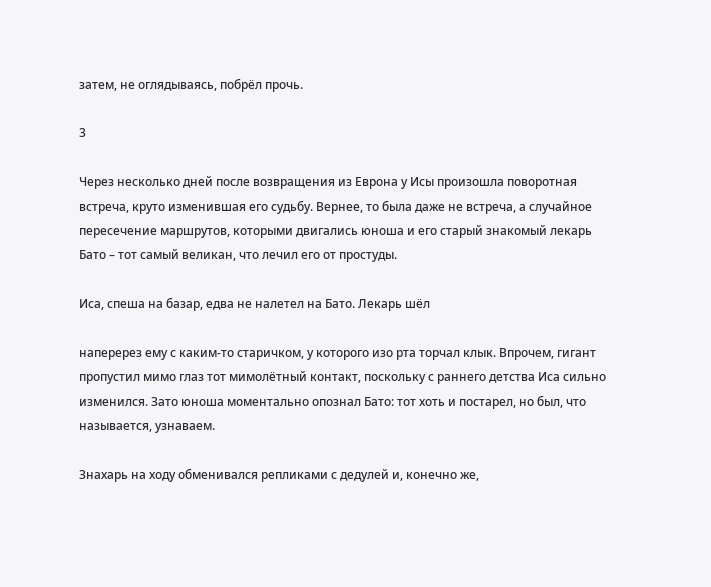затем, не оглядываясь, побрёл прочь.

3

Через несколько дней после возвращения из Еврона у Исы произошла поворотная встреча, круто изменившая его судьбу. Вернее, то была даже не встреча, а случайное пересечение маршрутов, которыми двигались юноша и его старый знакомый лекарь Бато – тот самый великан, что лечил его от простуды.

Иса, спеша на базар, едва не налетел на Бато. Лекарь шёл

наперерез ему с каким-то старичком, у которого изо рта торчал клык. Впрочем, гигант пропустил мимо глаз тот мимолётный контакт, поскольку с раннего детства Иса сильно изменился. Зато юноша моментально опознал Бато: тот хоть и постарел, но был, что называется, узнаваем.

Знахарь на ходу обменивался репликами с дедулей и, конечно же,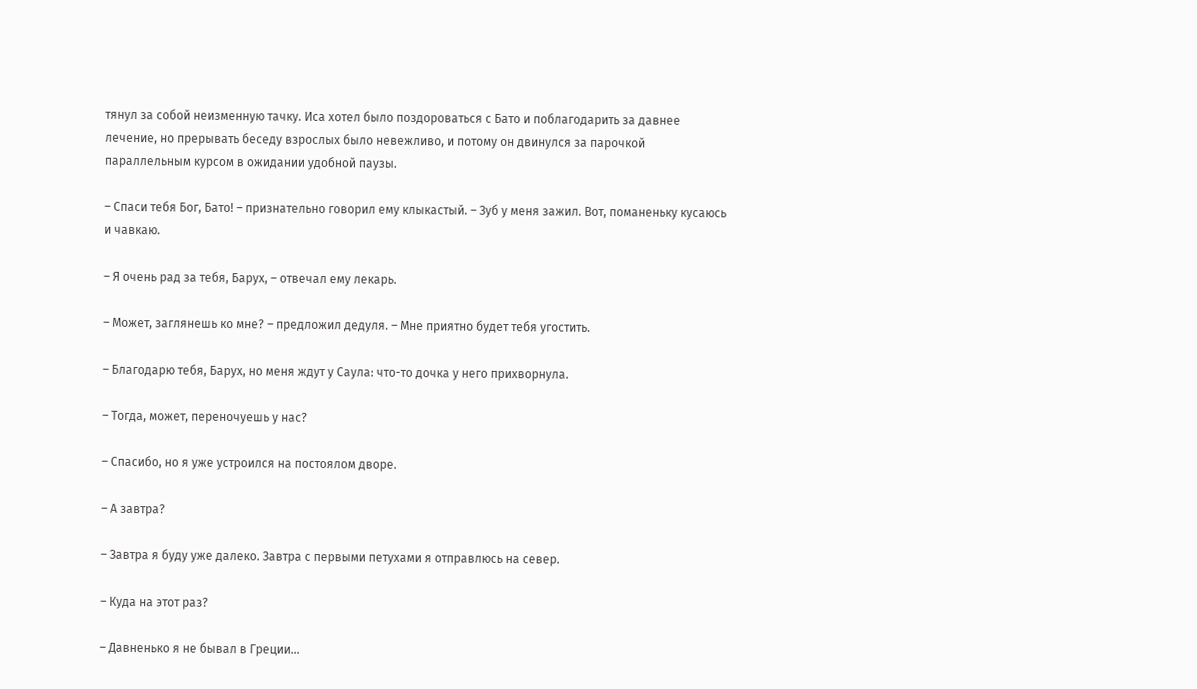тянул за собой неизменную тачку. Иса хотел было поздороваться с Бато и поблагодарить за давнее лечение, но прерывать беседу взрослых было невежливо, и потому он двинулся за парочкой параллельным курсом в ожидании удобной паузы.

– Спаси тебя Бог, Бато! – признательно говорил ему клыкастый. – Зуб у меня зажил. Вот, поманеньку кусаюсь и чавкаю.

– Я очень рад за тебя, Барух, – отвечал ему лекарь.

– Может, заглянешь ко мне? – предложил дедуля. – Мне приятно будет тебя угостить.

– Благодарю тебя, Барух, но меня ждут у Саула: что-то дочка у него прихворнула.

– Тогда, может, переночуешь у нас?

– Спасибо, но я уже устроился на постоялом дворе.

– А завтра?

– Завтра я буду уже далеко. Завтра с первыми петухами я отправлюсь на север.

– Куда на этот раз?

– Давненько я не бывал в Греции…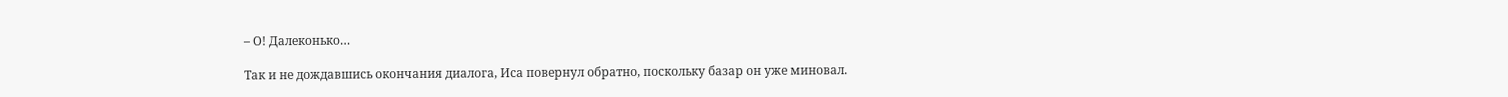– О! Далеконько…

Так и не дождавшись окончания диалога, Иса повернул обратно, поскольку базар он уже миновал.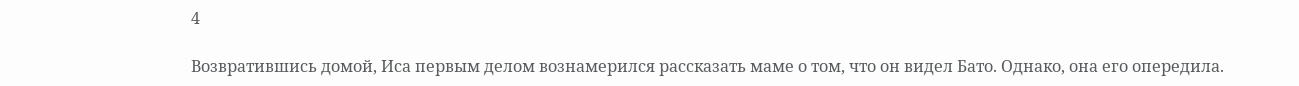4

Возвратившись домой, Иса первым делом вознамерился рассказать маме о том, что он видел Бато. Однако, она его опередила.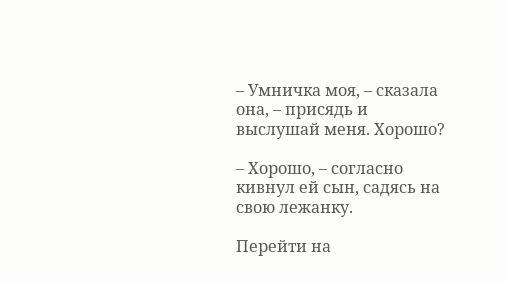– Умничка моя, – сказала она, – присядь и выслушай меня. Хорошо?

– Хорошо, – согласно кивнул ей сын, садясь на свою лежанку.

Перейти на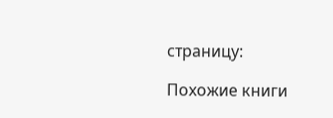страницу:

Похожие книги